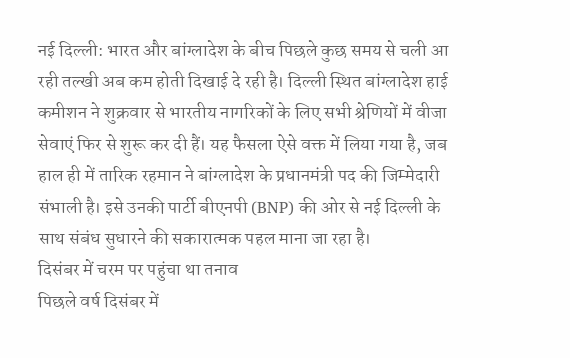नई दिल्ली: भारत और बांग्लादेश के बीच पिछले कुछ समय से चली आ रही तल्खी अब कम होती दिखाई दे रही है। दिल्ली स्थित बांग्लादेश हाई कमीशन ने शुक्रवार से भारतीय नागरिकों के लिए सभी श्रेणियों में वीजा सेवाएं फिर से शुरू कर दी हैं। यह फैसला ऐसे वक्त में लिया गया है, जब हाल ही में तारिक रहमान ने बांग्लादेश के प्रधानमंत्री पद की जिम्मेदारी संभाली है। इसे उनकी पार्टी बीएनपी (BNP) की ओर से नई दिल्ली के साथ संबंध सुधारने की सकारात्मक पहल माना जा रहा है।
दिसंबर में चरम पर पहुंचा था तनाव
पिछले वर्ष दिसंबर में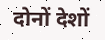दोनों देशों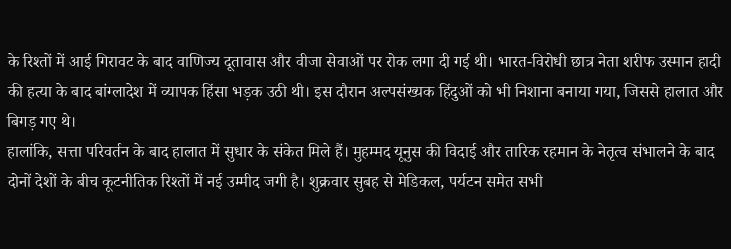के रिश्तों में आई गिरावट के बाद वाणिज्य दूतावास और वीजा सेवाओं पर रोक लगा दी गई थी। भारत-विरोधी छात्र नेता शरीफ उस्मान हादी की हत्या के बाद बांग्लादेश में व्यापक हिंसा भड़क उठी थी। इस दौरान अल्पसंख्यक हिंदुओं को भी निशाना बनाया गया, जिससे हालात और बिगड़ गए थे।
हालांकि, सत्ता परिवर्तन के बाद हालात में सुधार के संकेत मिले हैं। मुहम्मद यूनुस की विदाई और तारिक रहमान के नेतृत्व संभालने के बाद दोनों देशों के बीच कूटनीतिक रिश्तों में नई उम्मीद जगी है। शुक्रवार सुबह से मेडिकल, पर्यटन समेत सभी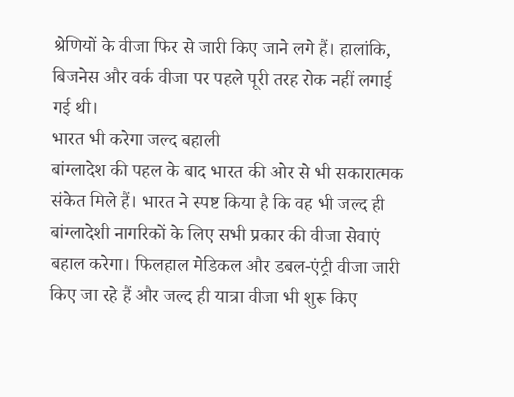श्रेणियों के वीजा फिर से जारी किए जाने लगे हैं। हालांकि, बिजनेस और वर्क वीजा पर पहले पूरी तरह रोक नहीं लगाई गई थी।
भारत भी करेगा जल्द बहाली
बांग्लादेश की पहल के बाद भारत की ओर से भी सकारात्मक संकेत मिले हैं। भारत ने स्पष्ट किया है कि वह भी जल्द ही बांग्लादेशी नागरिकों के लिए सभी प्रकार की वीजा सेवाएं बहाल करेगा। फिलहाल मेडिकल और डबल-एंट्री वीजा जारी किए जा रहे हैं और जल्द ही यात्रा वीजा भी शुरू किए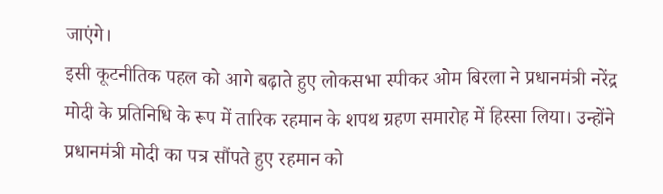जाएंगे।
इसी कूटनीतिक पहल को आगे बढ़ाते हुए लोकसभा स्पीकर ओम बिरला ने प्रधानमंत्री नरेंद्र मोदी के प्रतिनिधि के रूप में तारिक रहमान के शपथ ग्रहण समारोह में हिस्सा लिया। उन्होंने प्रधानमंत्री मोदी का पत्र सौंपते हुए रहमान को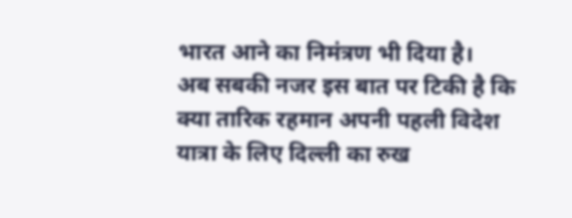भारत आने का निमंत्रण भी दिया है।
अब सबकी नजर इस बात पर टिकी है कि क्या तारिक रहमान अपनी पहली विदेश यात्रा के लिए दिल्ली का रुख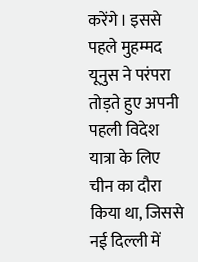करेंगे। इससे पहले मुहम्मद यूनुस ने परंपरा तोड़ते हुए अपनी पहली विदेश यात्रा के लिए चीन का दौरा किया था, जिससे नई दिल्ली में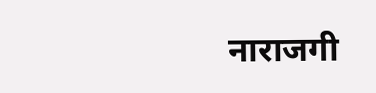नाराजगी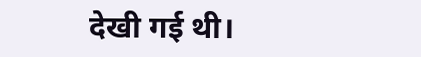देखी गई थी।